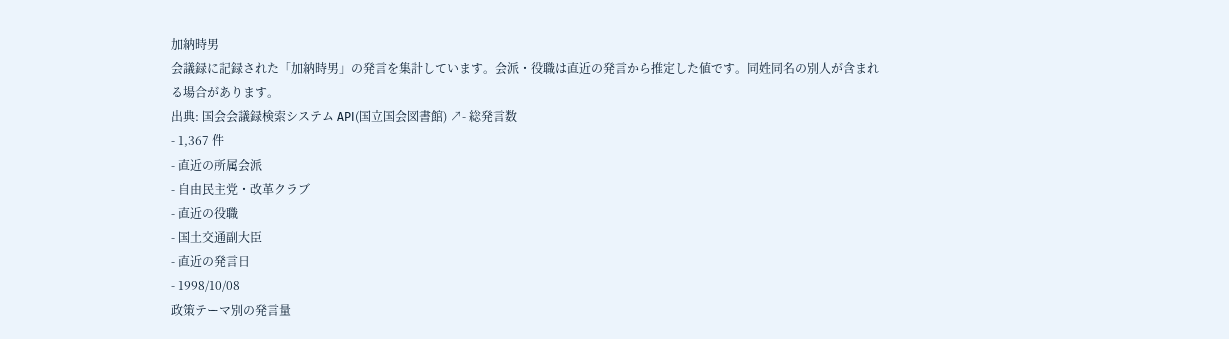加納時男
会議録に記録された「加納時男」の発言を集計しています。会派・役職は直近の発言から推定した値です。同姓同名の別人が含まれる場合があります。
出典: 国会会議録検索システム API(国立国会図書館) ↗- 総発言数
- 1,367 件
- 直近の所属会派
- 自由民主党・改革クラブ
- 直近の役職
- 国土交通副大臣
- 直近の発言日
- 1998/10/08
政策テーマ別の発言量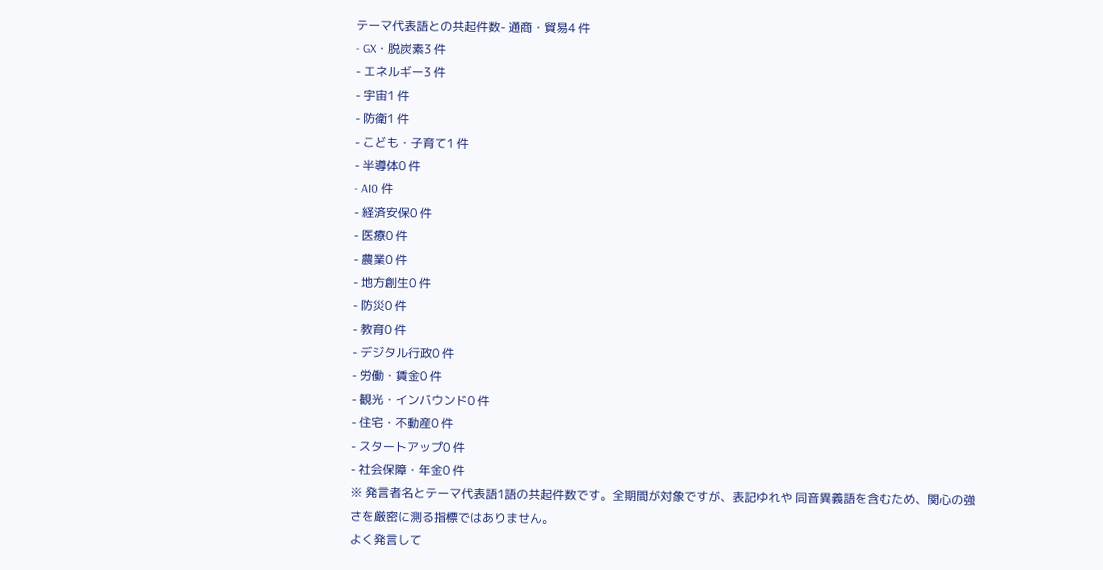テーマ代表語との共起件数- 通商・貿易4 件
- GX・脱炭素3 件
- エネルギー3 件
- 宇宙1 件
- 防衛1 件
- こども・子育て1 件
- 半導体0 件
- AI0 件
- 経済安保0 件
- 医療0 件
- 農業0 件
- 地方創生0 件
- 防災0 件
- 教育0 件
- デジタル行政0 件
- 労働・賃金0 件
- 観光・インバウンド0 件
- 住宅・不動産0 件
- スタートアップ0 件
- 社会保障・年金0 件
※ 発言者名とテーマ代表語1語の共起件数です。全期間が対象ですが、表記ゆれや 同音異義語を含むため、関心の強さを厳密に測る指標ではありません。
よく発言して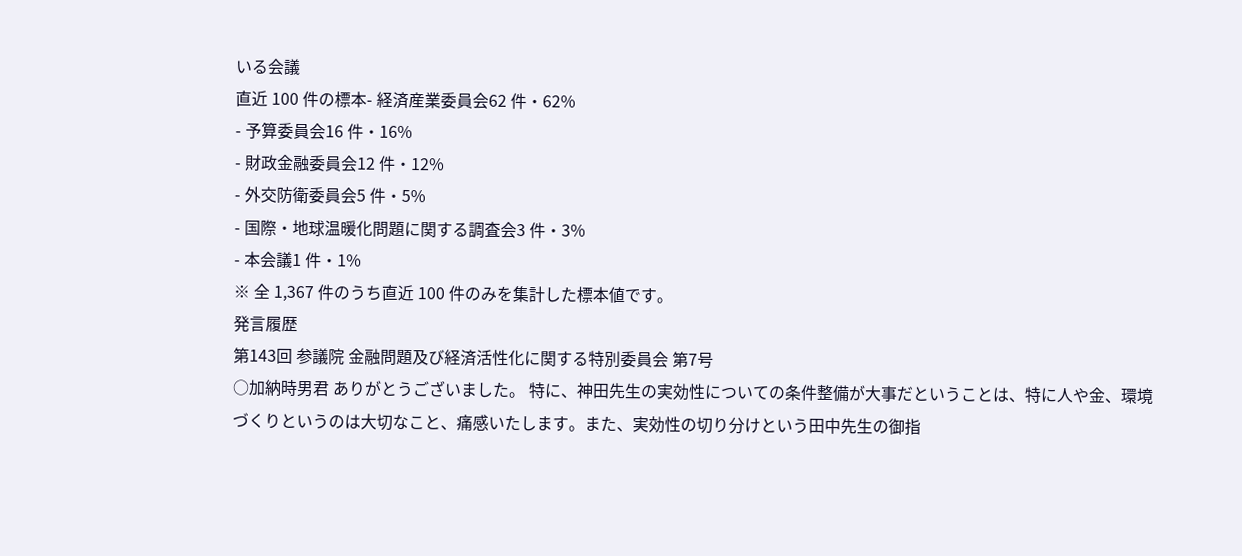いる会議
直近 100 件の標本- 経済産業委員会62 件・62%
- 予算委員会16 件・16%
- 財政金融委員会12 件・12%
- 外交防衛委員会5 件・5%
- 国際・地球温暖化問題に関する調査会3 件・3%
- 本会議1 件・1%
※ 全 1,367 件のうち直近 100 件のみを集計した標本値です。
発言履歴
第143回 参議院 金融問題及び経済活性化に関する特別委員会 第7号
○加納時男君 ありがとうございました。 特に、神田先生の実効性についての条件整備が大事だということは、特に人や金、環境づくりというのは大切なこと、痛感いたします。また、実効性の切り分けという田中先生の御指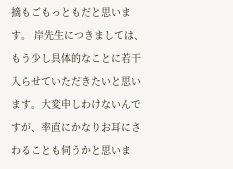摘もごもっともだと思います。 岸先生につきましては、もう少し具体的なことに若干入らせていただきたいと思います。大変申しわけないんですが、率直にかなりお耳にさわることも伺うかと思いま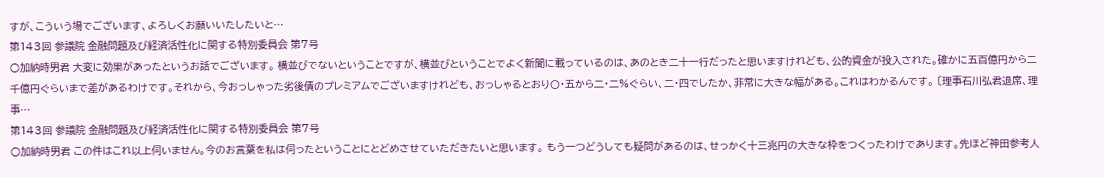すが、こういう場でございます、よろしくお願いいたしたいと…
第143回 参議院 金融問題及び経済活性化に関する特別委員会 第7号
○加納時男君 大変に効果があったというお話でございます。 横並びでないということですが、横並びということでよく新聞に載っているのは、あのとき二十一行だったと思いますけれども、公的資金が投入された。確かに五百億円から二千億円ぐらいまで差があるわけです。それから、今おっしゃった劣後債のプレミアムでございますけれども、おっしゃるとおり〇・五から二・二%ぐらい、二・四でしたか、非常に大きな幅がある。これはわかるんです。 〔理事石川弘君退席、理事…
第143回 参議院 金融問題及び経済活性化に関する特別委員会 第7号
○加納時男君 この件はこれ以上伺いません。今のお言葉を私は伺ったということにとどめさせていただきたいと思います。 もう一つどうしても疑問があるのは、せっかく十三兆円の大きな枠をつくったわけであります。先ほど神田参考人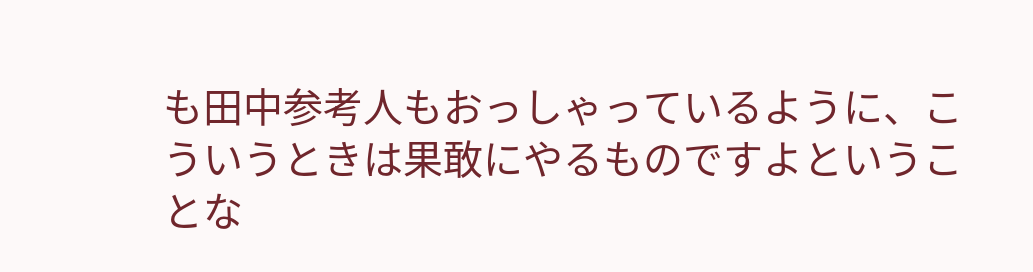も田中参考人もおっしゃっているように、こういうときは果敢にやるものですよということな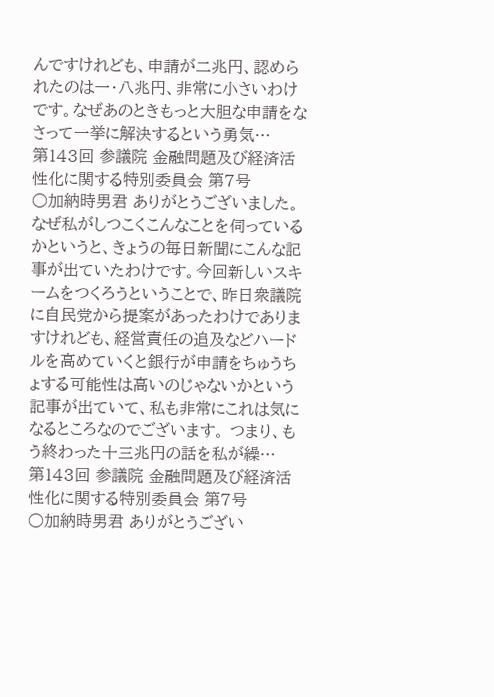んですけれども、申請が二兆円、認められたのは一・八兆円、非常に小さいわけです。なぜあのときもっと大胆な申請をなさって一挙に解決するという勇気…
第143回 参議院 金融問題及び経済活性化に関する特別委員会 第7号
○加納時男君 ありがとうございました。 なぜ私がしつこくこんなことを伺っているかというと、きょうの毎日新聞にこんな記事が出ていたわけです。今回新しいスキームをつくろうということで、昨日衆議院に自民党から提案があったわけでありますけれども、経営責任の追及などハードルを高めていくと銀行が申請をちゅうちょする可能性は高いのじゃないかという記事が出ていて、私も非常にこれは気になるところなのでございます。 つまり、もう終わった十三兆円の話を私が繰…
第143回 参議院 金融問題及び経済活性化に関する特別委員会 第7号
○加納時男君 ありがとうござい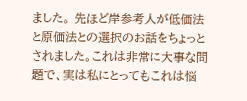ました。 先ほど岸参考人が低価法と原価法との選択のお話をちょっとされました。これは非常に大事な問題で、実は私にとってもこれは悩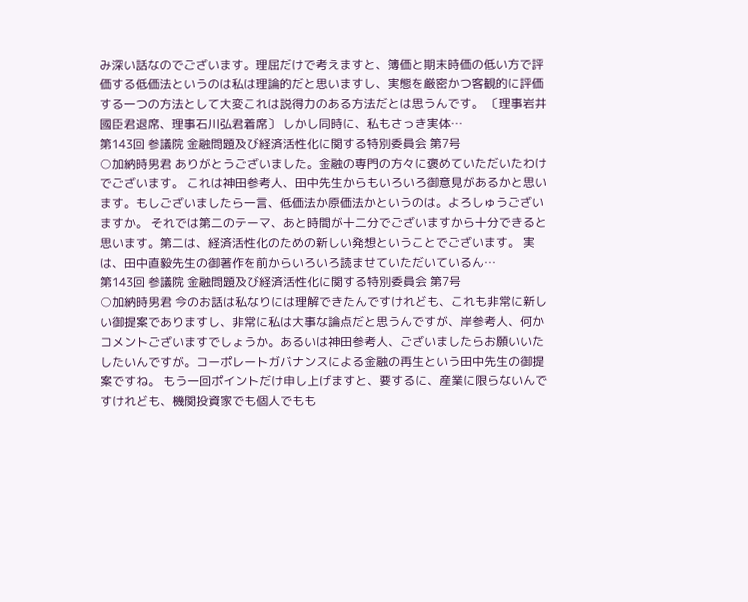み深い話なのでございます。理屈だけで考えますと、簿価と期末時価の低い方で評価する低価法というのは私は理論的だと思いますし、実態を厳密かつ客観的に評価する一つの方法として大変これは説得力のある方法だとは思うんです。 〔理事岩井國臣君退席、理事石川弘君着席〕 しかし同時に、私もさっき実体…
第143回 参議院 金融問題及び経済活性化に関する特別委員会 第7号
○加納時男君 ありがとうございました。金融の専門の方々に褒めていただいたわけでございます。 これは神田参考人、田中先生からもいろいろ御意見があるかと思います。もしございましたら一言、低価法か原価法かというのは。よろしゅうございますか。 それでは第二のテーマ、あと時間が十二分でございますから十分できると思います。第二は、経済活性化のための新しい発想ということでございます。 実は、田中直毅先生の御著作を前からいろいろ読ませていただいているん…
第143回 参議院 金融問題及び経済活性化に関する特別委員会 第7号
○加納時男君 今のお話は私なりには理解できたんですけれども、これも非常に新しい御提案でありますし、非常に私は大事な論点だと思うんですが、岸参考人、何かコメントございますでしょうか。あるいは神田参考人、ございましたらお願いいたしたいんですが。コーポレートガバナンスによる金融の再生という田中先生の御提案ですね。 もう一回ポイントだけ申し上げますと、要するに、産業に限らないんですけれども、機関投資家でも個人でもも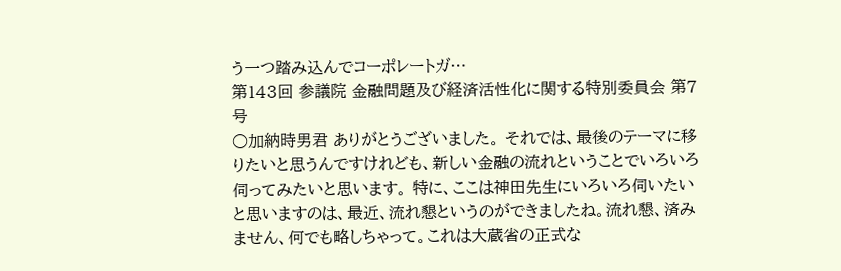う一つ踏み込んでコーポレートガ…
第143回 参議院 金融問題及び経済活性化に関する特別委員会 第7号
○加納時男君 ありがとうございました。 それでは、最後のテーマに移りたいと思うんですけれども、新しい金融の流れということでいろいろ伺ってみたいと思います。 特に、ここは神田先生にいろいろ伺いたいと思いますのは、最近、流れ懇というのができましたね。流れ懇、済みません、何でも略しちゃって。これは大蔵省の正式な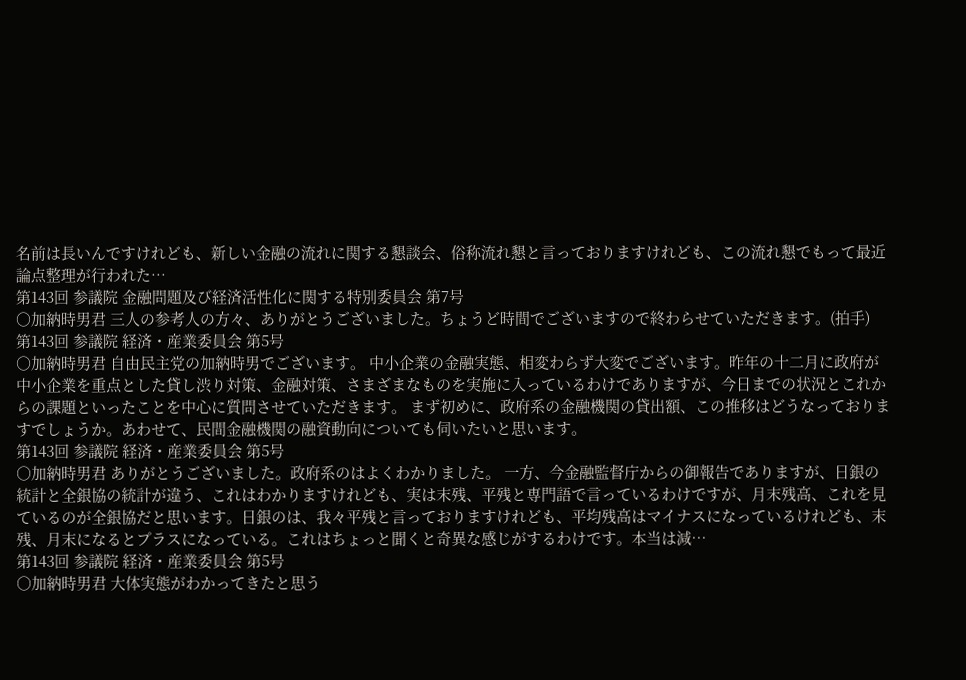名前は長いんですけれども、新しい金融の流れに関する懇談会、俗称流れ懇と言っておりますけれども、この流れ懇でもって最近論点整理が行われた…
第143回 参議院 金融問題及び経済活性化に関する特別委員会 第7号
○加納時男君 三人の参考人の方々、ありがとうございました。ちょうど時間でございますので終わらせていただきます。(拍手)
第143回 参議院 経済・産業委員会 第5号
○加納時男君 自由民主党の加納時男でございます。 中小企業の金融実態、相変わらず大変でございます。昨年の十二月に政府が中小企業を重点とした貸し渋り対策、金融対策、さまざまなものを実施に入っているわけでありますが、今日までの状況とこれからの課題といったことを中心に質問させていただきます。 まず初めに、政府系の金融機関の貸出額、この推移はどうなっておりますでしょうか。あわせて、民間金融機関の融資動向についても伺いたいと思います。
第143回 参議院 経済・産業委員会 第5号
○加納時男君 ありがとうございました。政府系のはよくわかりました。 一方、今金融監督庁からの御報告でありますが、日銀の統計と全銀協の統計が違う、これはわかりますけれども、実は末残、平残と専門語で言っているわけですが、月末残高、これを見ているのが全銀協だと思います。日銀のは、我々平残と言っておりますけれども、平均残高はマイナスになっているけれども、末残、月末になるとプラスになっている。これはちょっと聞くと奇異な感じがするわけです。本当は減…
第143回 参議院 経済・産業委員会 第5号
○加納時男君 大体実態がわかってきたと思う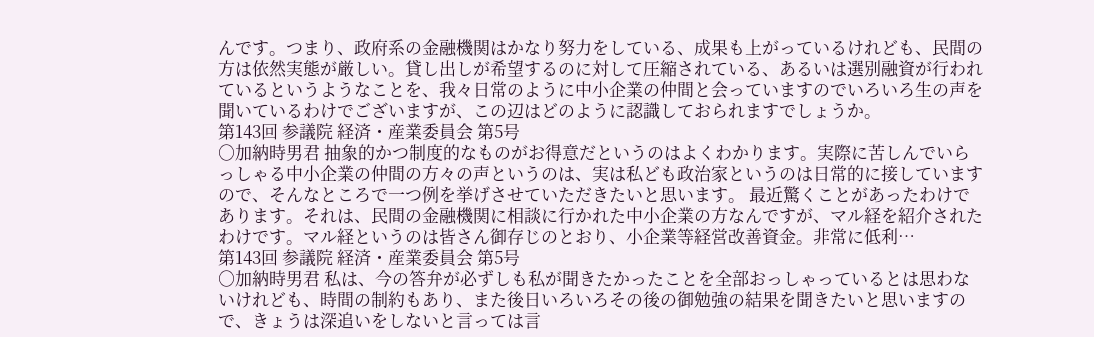んです。つまり、政府系の金融機関はかなり努力をしている、成果も上がっているけれども、民間の方は依然実態が厳しい。貸し出しが希望するのに対して圧縮されている、あるいは選別融資が行われているというようなことを、我々日常のように中小企業の仲間と会っていますのでいろいろ生の声を聞いているわけでございますが、この辺はどのように認識しておられますでしょうか。
第143回 参議院 経済・産業委員会 第5号
○加納時男君 抽象的かつ制度的なものがお得意だというのはよくわかります。実際に苦しんでいらっしゃる中小企業の仲間の方々の声というのは、実は私ども政治家というのは日常的に接していますので、そんなところで一つ例を挙げさせていただきたいと思います。 最近驚くことがあったわけであります。それは、民間の金融機関に相談に行かれた中小企業の方なんですが、マル経を紹介されたわけです。マル経というのは皆さん御存じのとおり、小企業等経営改善資金。非常に低利…
第143回 参議院 経済・産業委員会 第5号
○加納時男君 私は、今の答弁が必ずしも私が聞きたかったことを全部おっしゃっているとは思わないけれども、時間の制約もあり、また後日いろいろその後の御勉強の結果を聞きたいと思いますので、きょうは深追いをしないと言っては言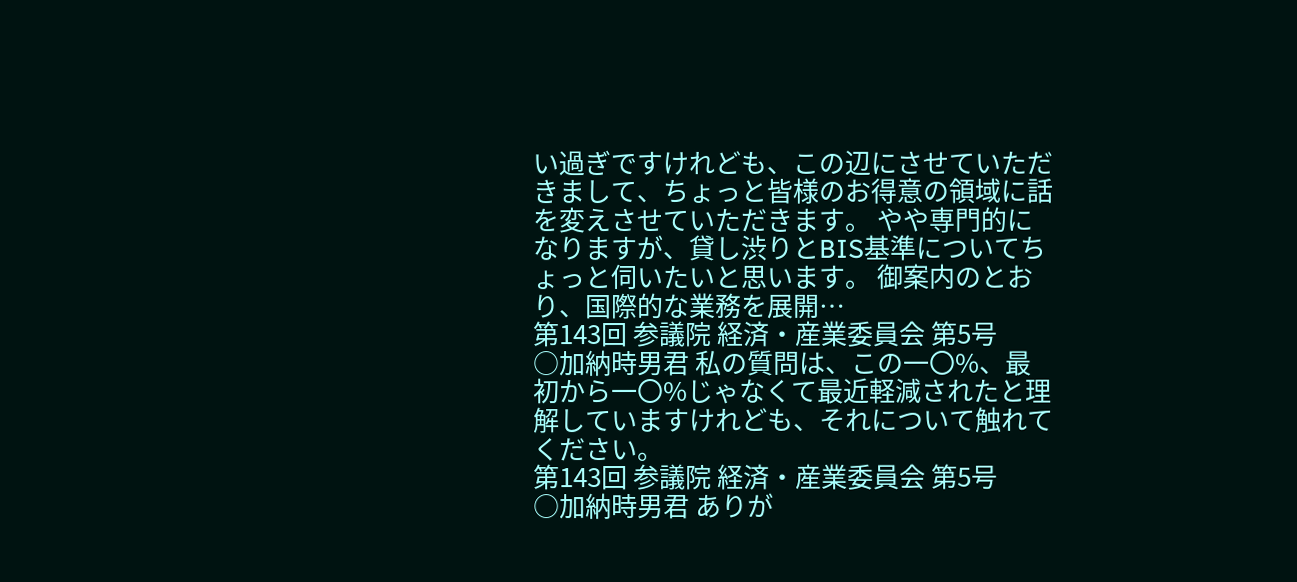い過ぎですけれども、この辺にさせていただきまして、ちょっと皆様のお得意の領域に話を変えさせていただきます。 やや専門的になりますが、貸し渋りとBIS基準についてちょっと伺いたいと思います。 御案内のとおり、国際的な業務を展開…
第143回 参議院 経済・産業委員会 第5号
○加納時男君 私の質問は、この一〇%、最初から一〇%じゃなくて最近軽減されたと理解していますけれども、それについて触れてください。
第143回 参議院 経済・産業委員会 第5号
○加納時男君 ありが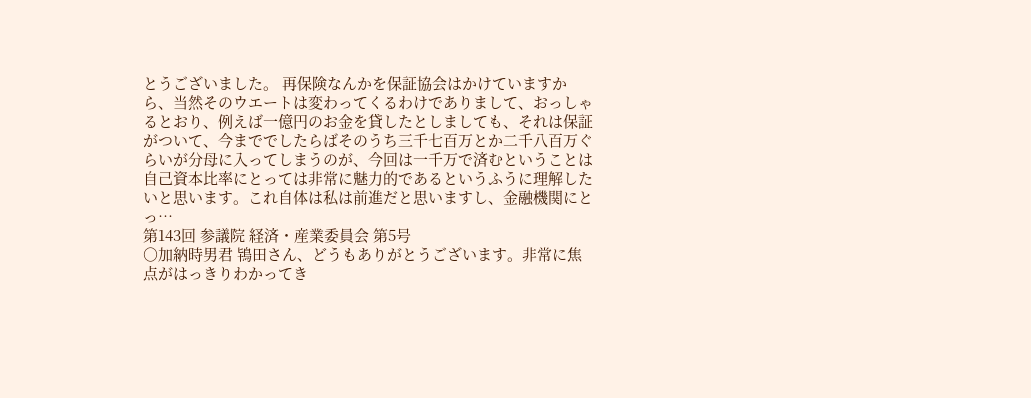とうございました。 再保険なんかを保証協会はかけていますから、当然そのウエートは変わってくるわけでありまして、おっしゃるとおり、例えば一億円のお金を貸したとしましても、それは保証がついて、今まででしたらばそのうち三千七百万とか二千八百万ぐらいが分母に入ってしまうのが、今回は一千万で済むということは自己資本比率にとっては非常に魅力的であるというふうに理解したいと思います。これ自体は私は前進だと思いますし、金融機関にとっ…
第143回 参議院 経済・産業委員会 第5号
○加納時男君 鴇田さん、どうもありがとうございます。非常に焦点がはっきりわかってき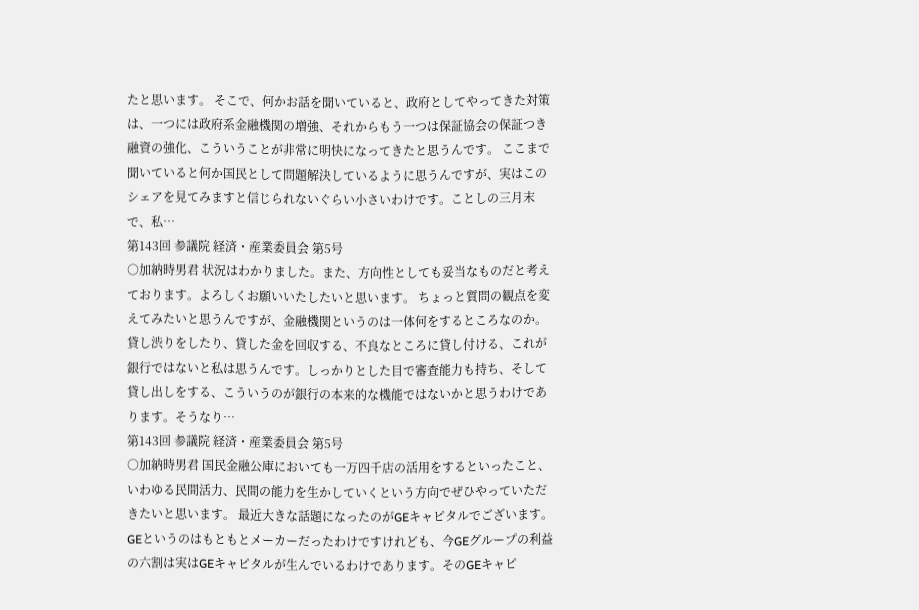たと思います。 そこで、何かお話を聞いていると、政府としてやってきた対策は、一つには政府系金融機関の増強、それからもう一つは保証協会の保証つき融資の強化、こういうことが非常に明快になってきたと思うんです。 ここまで聞いていると何か国民として問題解決しているように思うんですが、実はこのシェアを見てみますと信じられないぐらい小さいわけです。ことしの三月末で、私…
第143回 参議院 経済・産業委員会 第5号
○加納時男君 状況はわかりました。また、方向性としても妥当なものだと考えております。よろしくお願いいたしたいと思います。 ちょっと質問の観点を変えてみたいと思うんですが、金融機関というのは一体何をするところなのか。貸し渋りをしたり、貸した金を回収する、不良なところに貸し付ける、これが銀行ではないと私は思うんです。しっかりとした目で審査能力も持ち、そして貸し出しをする、こういうのが銀行の本来的な機能ではないかと思うわけであります。そうなり…
第143回 参議院 経済・産業委員会 第5号
○加納時男君 国民金融公庫においても一万四千店の活用をするといったこと、いわゆる民間活力、民間の能力を生かしていくという方向でぜひやっていただきたいと思います。 最近大きな話題になったのがGEキャピタルでございます。GEというのはもともとメーカーだったわけですけれども、今GEグループの利益の六割は実はGEキャピタルが生んでいるわけであります。そのGEキャピ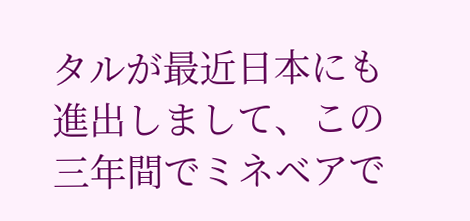タルが最近日本にも進出しまして、この三年間でミネベアで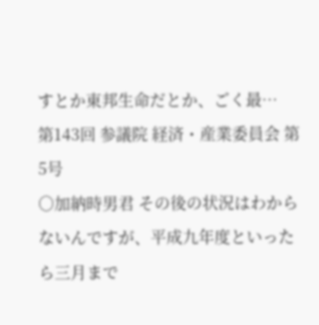すとか東邦生命だとか、ごく最…
第143回 参議院 経済・産業委員会 第5号
○加納時男君 その後の状況はわからないんですが、平成九年度といったら三月まで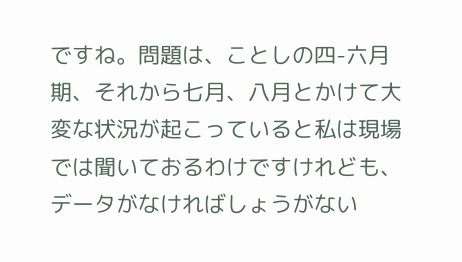ですね。問題は、ことしの四-六月期、それから七月、八月とかけて大変な状況が起こっていると私は現場では聞いておるわけですけれども、データがなければしょうがない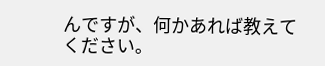んですが、何かあれば教えてください。